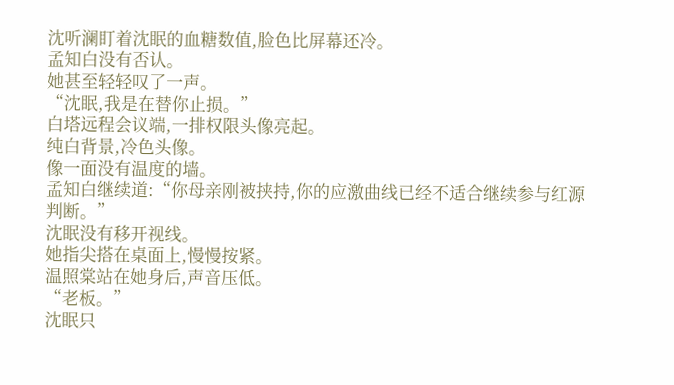沈听澜盯着沈眠的血糖数值,脸色比屏幕还冷。
孟知白没有否认。
她甚至轻轻叹了一声。
“沈眠,我是在替你止损。”
白塔远程会议端,一排权限头像亮起。
纯白背景,冷色头像。
像一面没有温度的墙。
孟知白继续道:“你母亲刚被挟持,你的应激曲线已经不适合继续参与红源判断。”
沈眠没有移开视线。
她指尖搭在桌面上,慢慢按紧。
温照棠站在她身后,声音压低。
“老板。”
沈眠只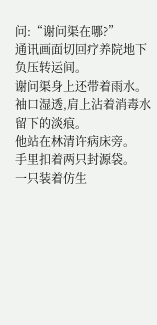问:“谢问渠在哪?”
通讯画面切回疗养院地下负压转运间。
谢问渠身上还带着雨水。
袖口湿透,肩上沾着消毒水留下的淡痕。
他站在林清许病床旁。
手里扣着两只封源袋。
一只装着仿生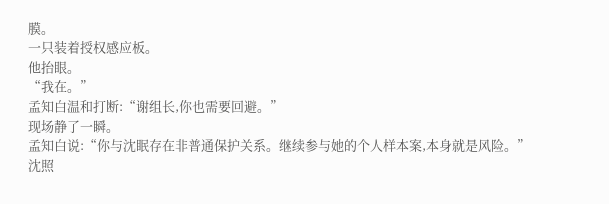膜。
一只装着授权感应板。
他抬眼。
“我在。”
孟知白温和打断:“谢组长,你也需要回避。”
现场静了一瞬。
孟知白说:“你与沈眠存在非普通保护关系。继续参与她的个人样本案,本身就是风险。”
沈照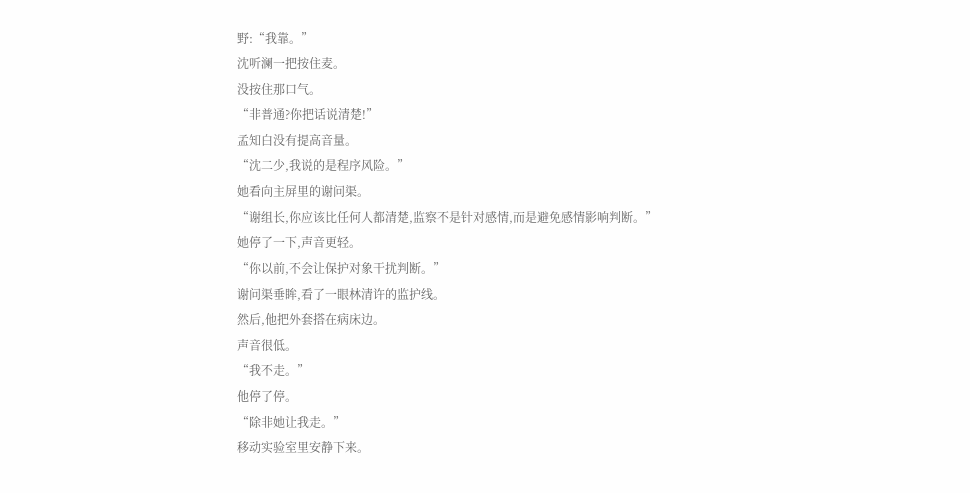野:“我靠。”
沈听澜一把按住麦。
没按住那口气。
“非普通?你把话说清楚!”
孟知白没有提高音量。
“沈二少,我说的是程序风险。”
她看向主屏里的谢问渠。
“谢组长,你应该比任何人都清楚,监察不是针对感情,而是避免感情影响判断。”
她停了一下,声音更轻。
“你以前,不会让保护对象干扰判断。”
谢问渠垂眸,看了一眼林清许的监护线。
然后,他把外套搭在病床边。
声音很低。
“我不走。”
他停了停。
“除非她让我走。”
移动实验室里安静下来。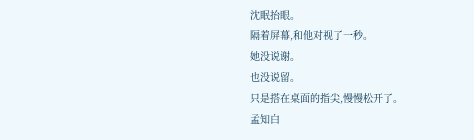沈眠抬眼。
隔着屏幕,和他对视了一秒。
她没说谢。
也没说留。
只是搭在桌面的指尖,慢慢松开了。
孟知白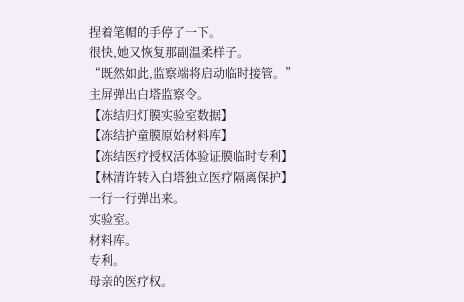捏着笔帽的手停了一下。
很快,她又恢复那副温柔样子。
“既然如此,监察端将启动临时接管。”
主屏弹出白塔监察令。
【冻结归灯膜实验室数据】
【冻结护童膜原始材料库】
【冻结医疗授权活体验证膜临时专利】
【林清许转入白塔独立医疗隔离保护】
一行一行弹出来。
实验室。
材料库。
专利。
母亲的医疗权。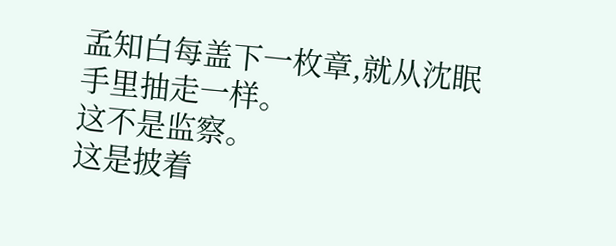孟知白每盖下一枚章,就从沈眠手里抽走一样。
这不是监察。
这是披着